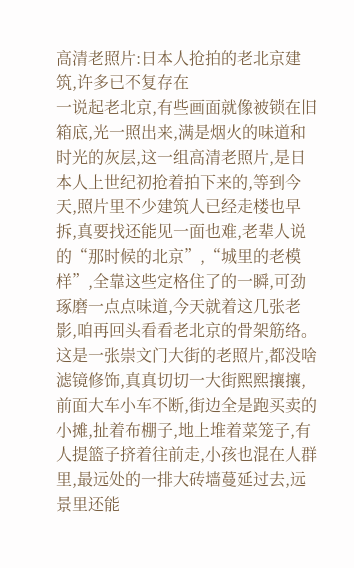高清老照片:日本人抢拍的老北京建筑,许多已不复存在
一说起老北京,有些画面就像被锁在旧箱底,光一照出来,满是烟火的味道和时光的灰层,这一组高清老照片,是日本人上世纪初抢着拍下来的,等到今天,照片里不少建筑人已经走楼也早拆,真要找还能见一面也难,老辈人说的“那时候的北京”,“城里的老模样”,全靠这些定格住了的一瞬,可劲琢磨一点点味道,今天就着这几张老影,咱再回头看看老北京的骨架筋络。
这是一张崇文门大街的老照片,都没啥滤镜修饰,真真切切一大街熙熙攘攘,前面大车小车不断,街边全是跑买卖的小摊,扯着布棚子,地上堆着菜笼子,有人提篮子挤着往前走,小孩也混在人群里,最远处的一排大砖墙蔓延过去,远景里还能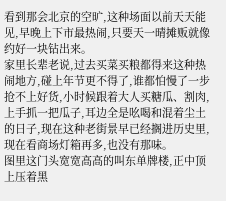看到那会北京的空旷,这种场面以前天天能见,早晚上下市最热闹,只要天一晴摊贩就像约好一块钻出来。
家里长辈老说,过去买菜买粮都得来这种热闹地方,碰上年节更不得了,谁都怕慢了一步抢不上好货,小时候跟着大人买糖瓜、割肉,上手抓一把瓜子,耳边全是吆喝和混着尘土的日子,现在这种老街景早已经搁进历史里,现在看商场灯箱再多,也没有那味。
图里这门头宽宽高高的叫东单牌楼,正中顶上压着黑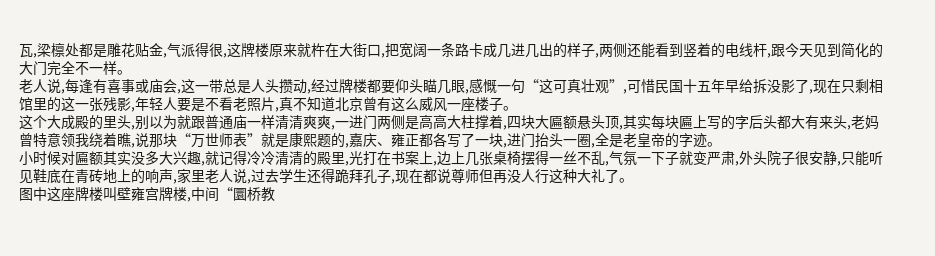瓦,梁檩处都是雕花贴金,气派得很,这牌楼原来就杵在大街口,把宽阔一条路卡成几进几出的样子,两侧还能看到竖着的电线杆,跟今天见到简化的大门完全不一样。
老人说,每逢有喜事或庙会,这一带总是人头攒动,经过牌楼都要仰头瞄几眼,感慨一句“这可真壮观”,可惜民国十五年早给拆没影了,现在只剩相馆里的这一张残影,年轻人要是不看老照片,真不知道北京曾有这么威风一座楼子。
这个大成殿的里头,别以为就跟普通庙一样清清爽爽,一进门两侧是高高大柱撑着,四块大匾额悬头顶,其实每块匾上写的字后头都大有来头,老妈曾特意领我绕着瞧,说那块“万世师表”就是康熙题的,嘉庆、雍正都各写了一块,进门抬头一圈,全是老皇帝的字迹。
小时候对匾额其实没多大兴趣,就记得冷冷清清的殿里,光打在书案上,边上几张桌椅摆得一丝不乱,气氛一下子就变严肃,外头院子很安静,只能听见鞋底在青砖地上的响声,家里老人说,过去学生还得跪拜孔子,现在都说尊师但再没人行这种大礼了。
图中这座牌楼叫壁雍宫牌楼,中间“圜桥教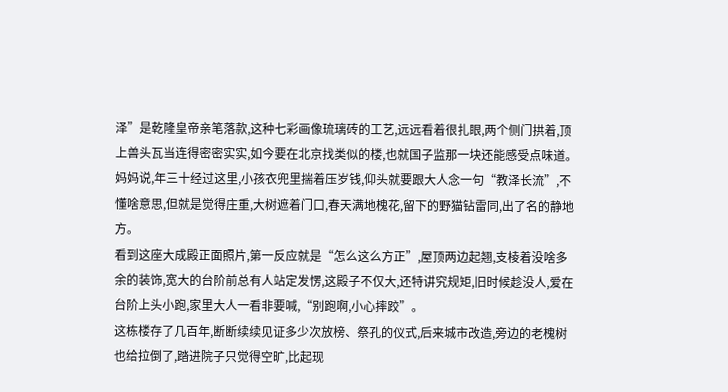泽”是乾隆皇帝亲笔落款,这种七彩画像琉璃砖的工艺,远远看着很扎眼,两个侧门拱着,顶上兽头瓦当连得密密实实,如今要在北京找类似的楼,也就国子监那一块还能感受点味道。
妈妈说,年三十经过这里,小孩衣兜里揣着压岁钱,仰头就要跟大人念一句“教泽长流”,不懂啥意思,但就是觉得庄重,大树遮着门口,春天满地槐花,留下的野猫钻雷同,出了名的静地方。
看到这座大成殿正面照片,第一反应就是“怎么这么方正”,屋顶两边起翘,支棱着没啥多余的装饰,宽大的台阶前总有人站定发愣,这殿子不仅大,还特讲究规矩,旧时候趁没人,爱在台阶上头小跑,家里大人一看非要喊,“别跑啊,小心摔跤”。
这栋楼存了几百年,断断续续见证多少次放榜、祭孔的仪式,后来城市改造,旁边的老槐树也给拉倒了,踏进院子只觉得空旷,比起现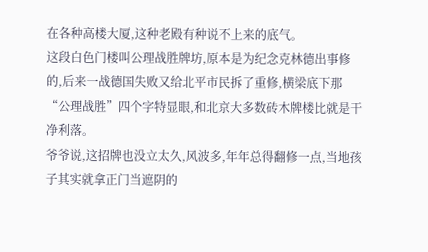在各种高楼大厦,这种老殿有种说不上来的底气。
这段白色门楼叫公理战胜牌坊,原本是为纪念克林德出事修的,后来一战德国失败又给北平市民拆了重修,横梁底下那“公理战胜”四个字特显眼,和北京大多数砖木牌楼比就是干净利落。
爷爷说,这招牌也没立太久,风波多,年年总得翻修一点,当地孩子其实就拿正门当遮阴的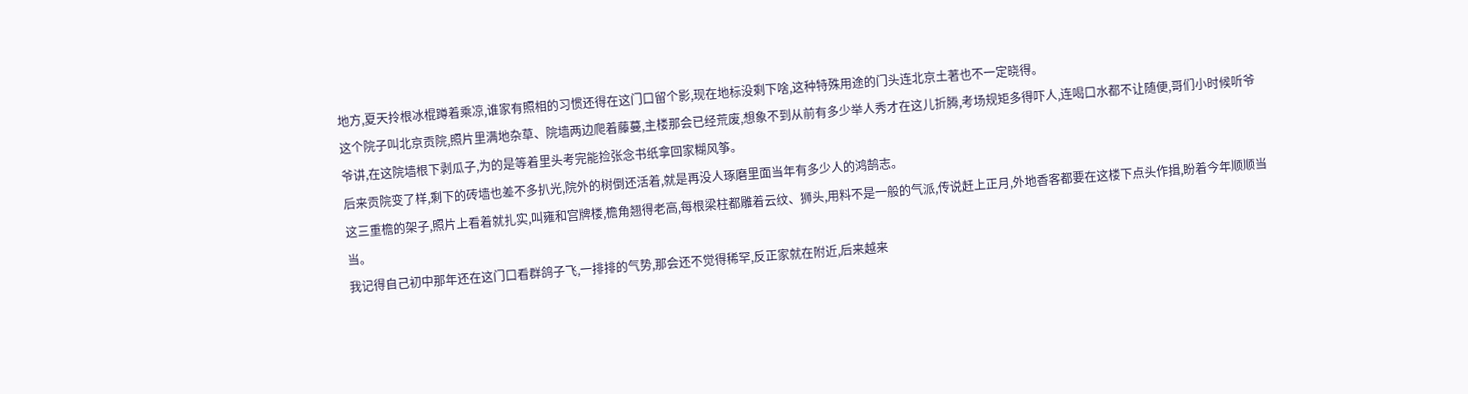地方,夏天拎根冰棍蹲着乘凉,谁家有照相的习惯还得在这门口留个影,现在地标没剩下啥,这种特殊用途的门头连北京土著也不一定晓得。
这个院子叫北京贡院,照片里满地杂草、院墙两边爬着藤蔓,主楼那会已经荒废,想象不到从前有多少举人秀才在这儿折腾,考场规矩多得吓人,连喝口水都不让随便,哥们小时候听爷爷讲,在这院墙根下剥瓜子,为的是等着里头考完能捡张念书纸拿回家糊风筝。
后来贡院变了样,剩下的砖墙也差不多扒光,院外的树倒还活着,就是再没人琢磨里面当年有多少人的鸿鹄志。
这三重檐的架子,照片上看着就扎实,叫雍和宫牌楼,檐角翘得老高,每根梁柱都雕着云纹、狮头,用料不是一般的气派,传说赶上正月,外地香客都要在这楼下点头作揖,盼着今年顺顺当当。
我记得自己初中那年还在这门口看群鸽子飞,一排排的气势,那会还不觉得稀罕,反正家就在附近,后来越来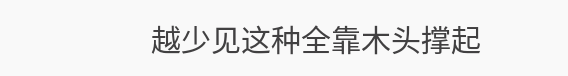越少见这种全靠木头撑起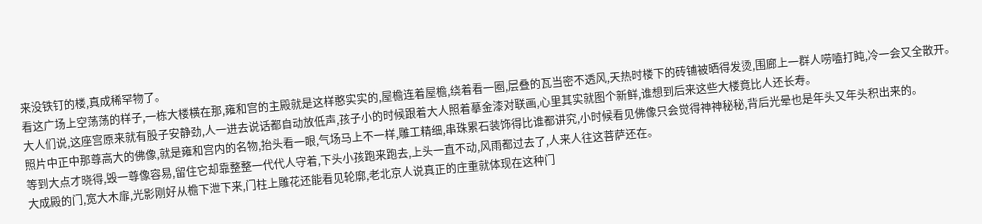来没铁钉的楼,真成稀罕物了。
看这广场上空荡荡的样子,一栋大楼横在那,雍和宫的主殿就是这样憨实实的,屋檐连着屋檐,绕着看一圈,层叠的瓦当密不透风,天热时楼下的砖铺被晒得发烫,围廊上一群人唠嗑打盹,冷一会又全散开。
大人们说,这座宫原来就有股子安静劲,人一进去说话都自动放低声,孩子小的时候跟着大人照着摹金漆对联画,心里其实就图个新鲜,谁想到后来这些大楼竟比人还长寿。
照片中正中那尊高大的佛像,就是雍和宫内的名物,抬头看一眼,气场马上不一样,雕工精细,串珠累石装饰得比谁都讲究,小时候看见佛像只会觉得神神秘秘,背后光晕也是年头又年头积出来的。
等到大点才晓得,毁一尊像容易,留住它却靠整整一代代人守着,下头小孩跑来跑去,上头一直不动,风雨都过去了,人来人往这菩萨还在。
大成殿的门,宽大木扉,光影刚好从檐下泄下来,门柱上雕花还能看见轮廓,老北京人说真正的庄重就体现在这种门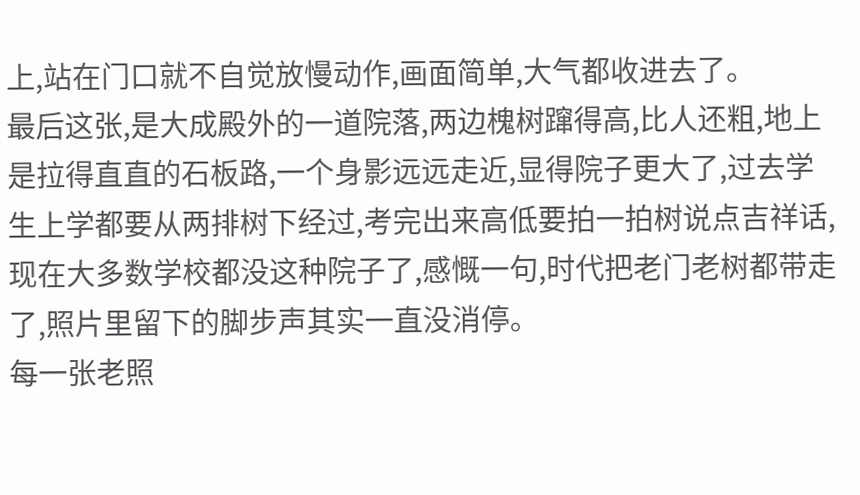上,站在门口就不自觉放慢动作,画面简单,大气都收进去了。
最后这张,是大成殿外的一道院落,两边槐树蹿得高,比人还粗,地上是拉得直直的石板路,一个身影远远走近,显得院子更大了,过去学生上学都要从两排树下经过,考完出来高低要拍一拍树说点吉祥话,现在大多数学校都没这种院子了,感慨一句,时代把老门老树都带走了,照片里留下的脚步声其实一直没消停。
每一张老照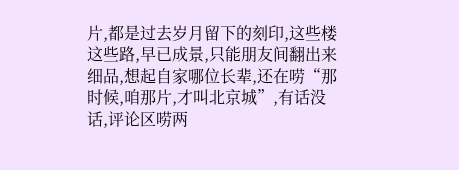片,都是过去岁月留下的刻印,这些楼这些路,早已成景,只能朋友间翻出来细品,想起自家哪位长辈,还在唠“那时候,咱那片,才叫北京城”,有话没话,评论区唠两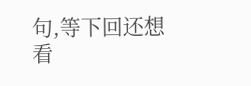句,等下回还想看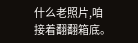什么老照片,咱接着翻翻箱底。